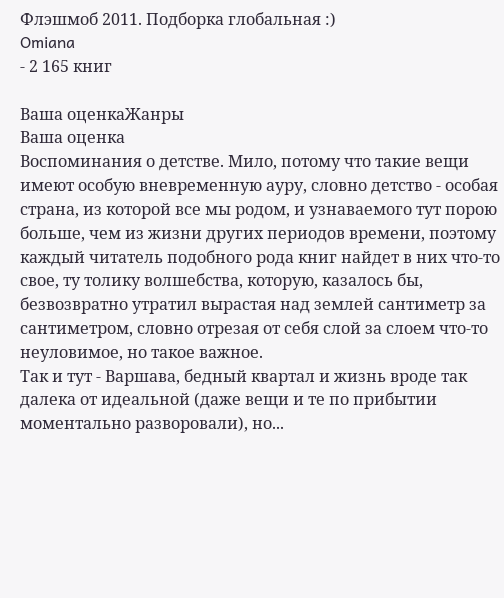Флэшмоб 2011. Подборка глобальная :)
Omiana
- 2 165 книг

Ваша оценкаЖанры
Ваша оценка
Воспоминания о детстве. Мило, потому что такие вещи имеют особую вневременную ауру, словно детство - особая страна, из которой все мы родом, и узнаваемого тут порою больше, чем из жизни других периодов времени, поэтому каждый читатель подобного рода книг найдет в них что-то свое, ту толику волшебства, которую, казалось бы, безвозвратно утратил вырастая над землей сантиметр за сантиметром, словно отрезая от себя слой за слоем что-то неуловимое, но такое важное.
Так и тут - Варшава, бедный квартал и жизнь вроде так далека от идеальной (даже вещи и те по прибытии моментально разворовали), но...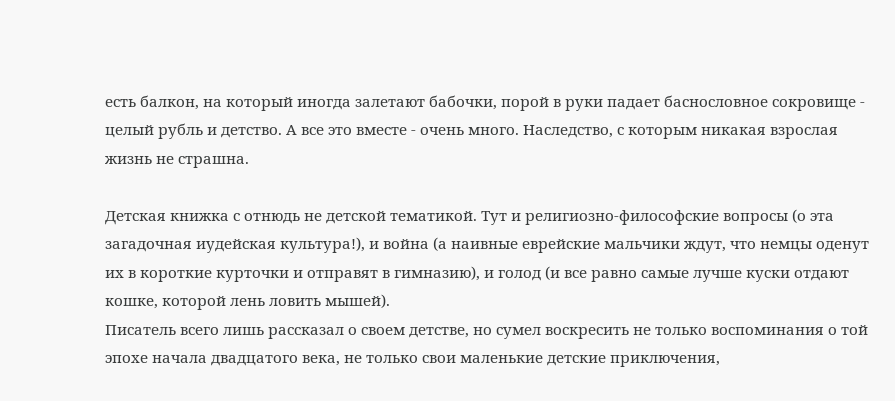есть балкон, на который иногда залетают бабочки, порой в руки падает баснословное сокровище - целый рубль и детство. А все это вместе - очень много. Наследство, с которым никакая взрослая жизнь не страшна.

Детская книжка с отнюдь не детской тематикой. Тут и религиозно-философские вопросы (о эта загадочная иудейская культура!), и война (а наивные еврейские мальчики ждут, что немцы оденут их в короткие курточки и отправят в гимназию), и голод (и все равно самые лучше куски отдают кошке, которой лень ловить мышей).
Писатель всего лишь рассказал о своем детстве, но сумел воскресить не только воспоминания о той эпохе начала двадцатого века, не только свои маленькие детские приключения,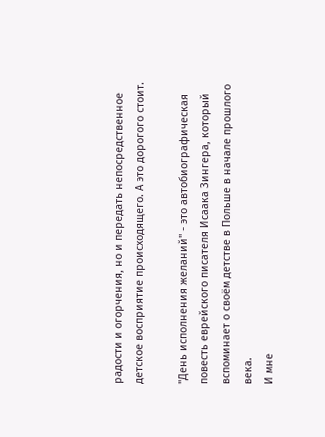радости и огорчения, но и передать непосредственное детское восприятие происходящего. А это дорогого стоит.

"День исполнения желаний" - это автобиографическая повесть еврейского писателя Исаака Зингера, который вспоминает о своём детстве в Польше в начале прошлого века.
И мне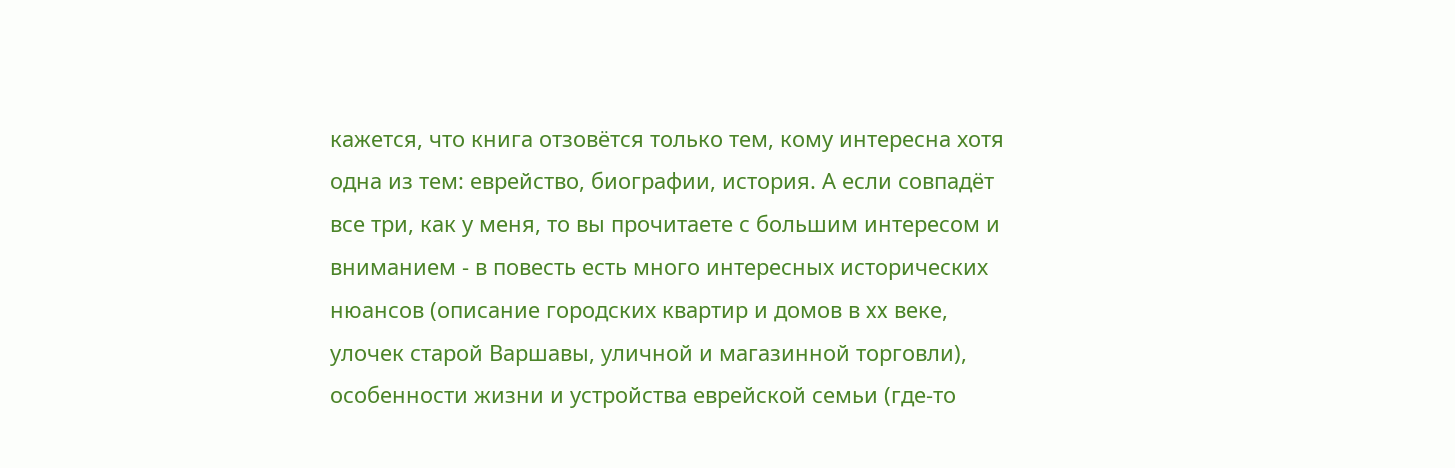кажется, что книга отзовётся только тем, кому интересна хотя одна из тем: еврейство, биографии, история. А если совпадёт все три, как у меня, то вы прочитаете с большим интересом и вниманием - в повесть есть много интересных исторических нюансов (описание городских квартир и домов в xx веке, улочек старой Варшавы, уличной и магазинной торговли), особенности жизни и устройства еврейской семьи (где-то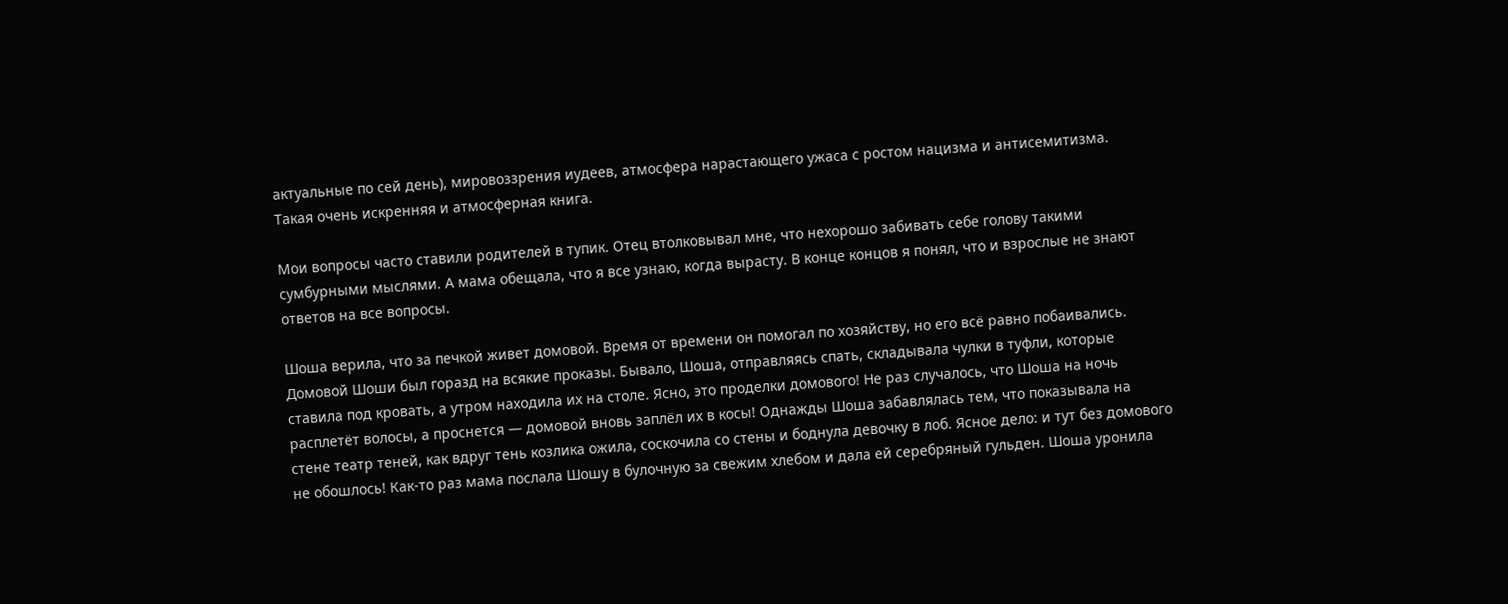актуальные по сей день), мировоззрения иудеев, атмосфера нарастающего ужаса с ростом нацизма и антисемитизма.
Такая очень искренняя и атмосферная книга.

Мои вопросы часто ставили родителей в тупик. Отец втолковывал мне, что нехорошо забивать себе голову такими сумбурными мыслями. А мама обещала, что я все узнаю, когда вырасту. В конце концов я понял, что и взрослые не знают ответов на все вопросы.

Шоша верила, что за печкой живет домовой. Время от времени он помогал по хозяйству, но его всё равно побаивались.
Домовой Шоши был горазд на всякие проказы. Бывало, Шоша, отправляясь спать, складывала чулки в туфли, которые ставила под кровать, а утром находила их на столе. Ясно, это проделки домового! Не раз случалось, что Шоша на ночь расплетёт волосы, а проснется — домовой вновь заплёл их в косы! Однажды Шоша забавлялась тем, что показывала на стене театр теней, как вдруг тень козлика ожила, соскочила со стены и боднула девочку в лоб. Ясное дело: и тут без домового не обошлось! Как-то раз мама послала Шошу в булочную за свежим хлебом и дала ей серебряный гульден. Шоша уронила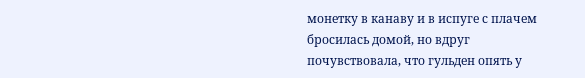монетку в канаву и в испуге с плачем бросилась домой, но вдруг почувствовала, что гульден опять у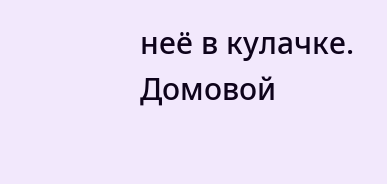неё в кулачке. Домовой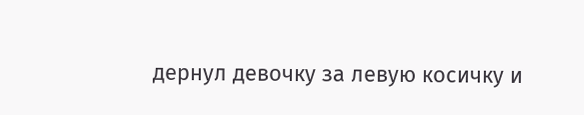дернул девочку за левую косичку и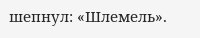шепнул: «Шлемель».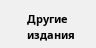Другие издания